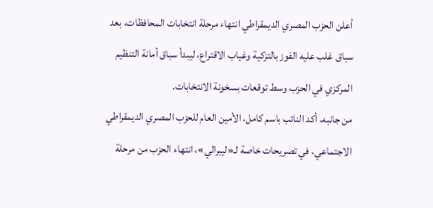أعلن الحزب المصري الديمقراطي انتهاء مرحلة انتخابات المحافظات، بعد سباق غلب عليه الفوز بالتزكية وغياب الاقتراع، ليبدأ سباق أمانة التنظيم المركزي في الحزب وسط توقعات بسخونة الانتخابات.
من جانبه، أكد النائب باسم كامل، الأمين العام للحزب المصري الديمقراطي الاجتماعي، في تصريحات خاصة لـ«ليبرالي»، انتهاء الحزب من مرحلة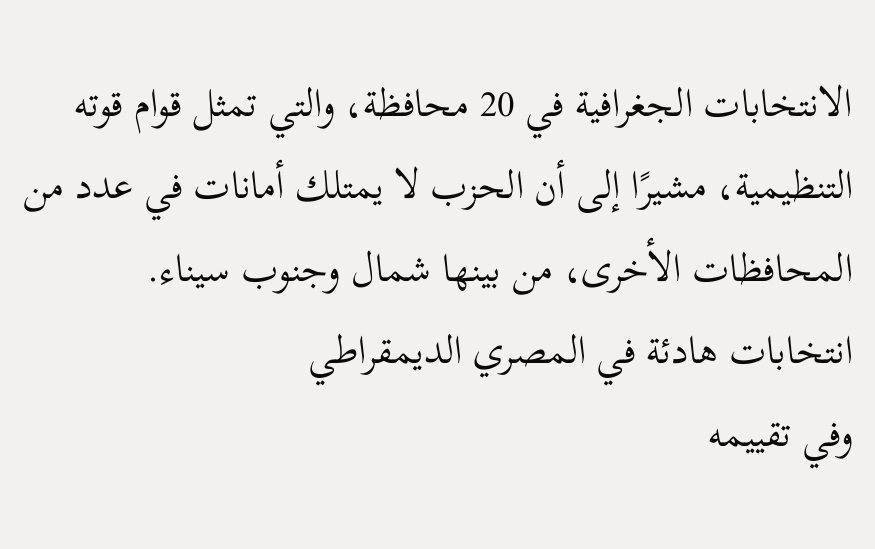الانتخابات الجغرافية في 20 محافظة، والتي تمثل قوام قوته التنظيمية، مشيرًا إلى أن الحزب لا يمتلك أمانات في عدد من المحافظات الأخرى، من بينها شمال وجنوب سيناء.
انتخابات هادئة في المصري الديمقراطي
وفي تقييمه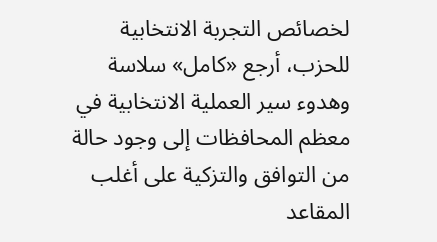لخصائص التجربة الانتخابية للحزب، أرجع «كامل» سلاسة وهدوء سير العملية الانتخابية في معظم المحافظات إلى وجود حالة من التوافق والتزكية على أغلب المقاعد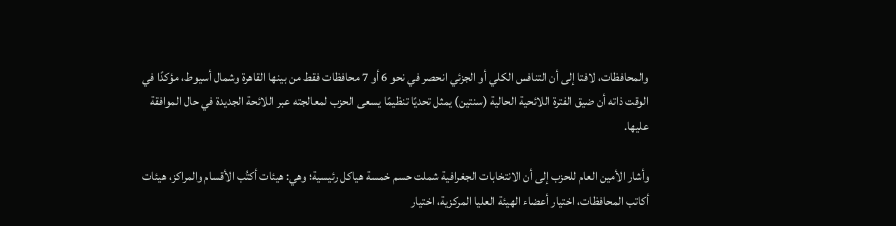والمحافظات، لافتا إلى أن التنافس الكلي أو الجزئي انحصر في نحو 6 أو 7 محافظات فقط من بينها القاهرة وشمال أسيوط، مؤكدًا في الوقت ذاته أن ضيق الفترة اللائحية الحالية (سنتين) يمثل تحديًا تنظيمًا يسعى الحزب لمعالجته عبر اللائحة الجديدة في حال الموافقة عليها.

وأشار الأمين العام للحزب إلى أن الانتخابات الجغرافية شملت حسم خمسة هياكل رئيسية؛ وهي: هيئات أكتُب الأقسام والمراكز، هيئات أكاتب المحافظات، اختيار أعضاء الهيئة العليا المركزية، اختيار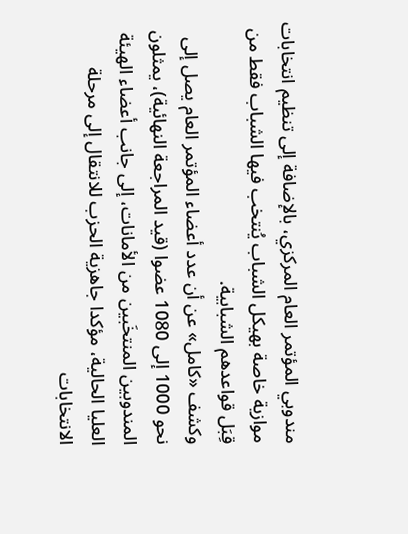مندوبي المؤتمر العام المركزي، بالإضافة إلى تنظيم انتخابات موازية خاصة بهيكل الشباب يُنتخب فيها الشباب فقط من قِبَل قواعدهم الشبابية.
وكشف «كامل» عن أن عدد أعضاء المؤتمر العام يصل إلى نحو 1000 إلى 1080 عضوا (قيد المراجعة النهائية)، يمثلون المندوبين المنتخَبين من الأمانات، إلى جانب أعضاء الهيئة العليا الحالية، مؤكدا جاهزية الحزب للانتقال إلى مرحلة الانتخابات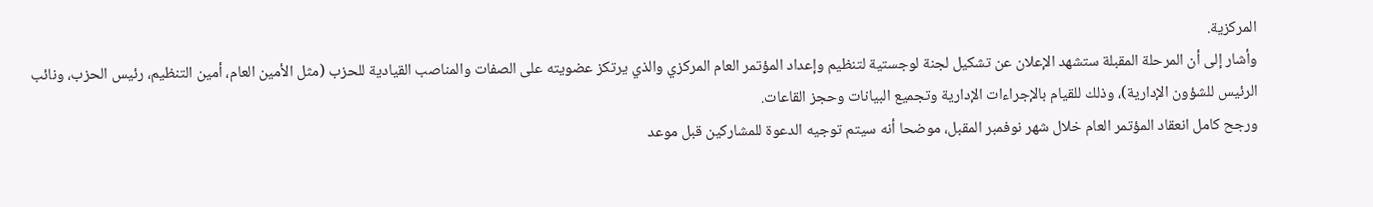المركزية.
وأشار إلى أن المرحلة المقبلة ستشهد الإعلان عن تشكيل لجنة لوجستية لتنظيم وإعداد المؤتمر العام المركزي والذي يرتكز عضويته على الصفات والمناصب القيادية للحزب (مثل الأمين العام، أمين التنظيم، رئيس الحزب، ونائب الرئيس للشؤون الإدارية)، وذلك للقيام بالإجراءات الإدارية وتجميع البيانات وحجز القاعات.
ورجح كامل انعقاد المؤتمر العام خلال شهر نوفمبر المقبل، موضحا أنه سيتم توجيه الدعوة للمشاركين قبل موعد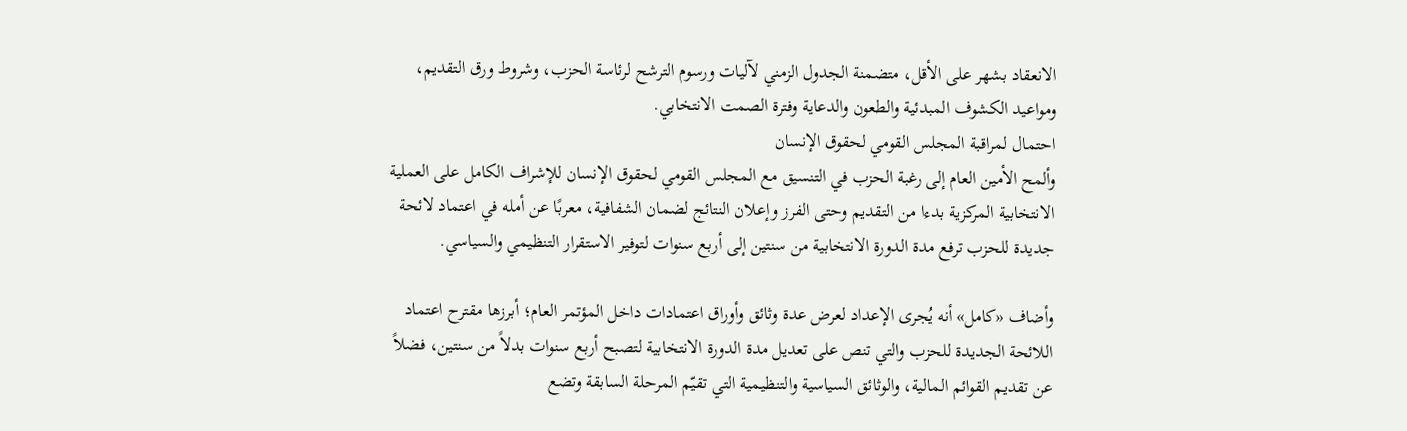الانعقاد بشهر على الأقل، متضمنة الجدول الزمني لآليات ورسوم الترشح لرئاسة الحزب، وشروط ورق التقديم، ومواعيد الكشوف المبدئية والطعون والدعاية وفترة الصمت الانتخابي.
احتمال لمراقبة المجلس القومي لحقوق الإنسان
وألمح الأمين العام إلى رغبة الحزب في التنسيق مع المجلس القومي لحقوق الإنسان للإشراف الكامل على العملية الانتخابية المركزية بدءا من التقديم وحتى الفرز وإعلان النتائج لضمان الشفافية، معربًا عن أمله في اعتماد لائحة جديدة للحزب ترفع مدة الدورة الانتخابية من سنتين إلى أربع سنوات لتوفير الاستقرار التنظيمي والسياسي.

وأضاف «كامل» أنه يُجرى الإعداد لعرض عدة وثائق وأوراق اعتمادات داخل المؤتمر العام؛ أبرزها مقترح اعتماد اللائحة الجديدة للحزب والتي تنص على تعديل مدة الدورة الانتخابية لتصبح أربع سنوات بدلاً من سنتين، فضلاً عن تقديم القوائم المالية، والوثائق السياسية والتنظيمية التي تقيّم المرحلة السابقة وتضع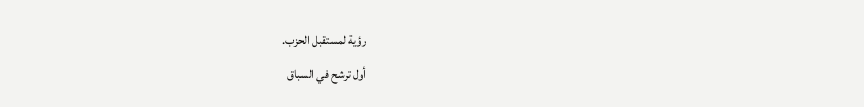رؤية لمستقبل الحزب.
أول ترشح في السباق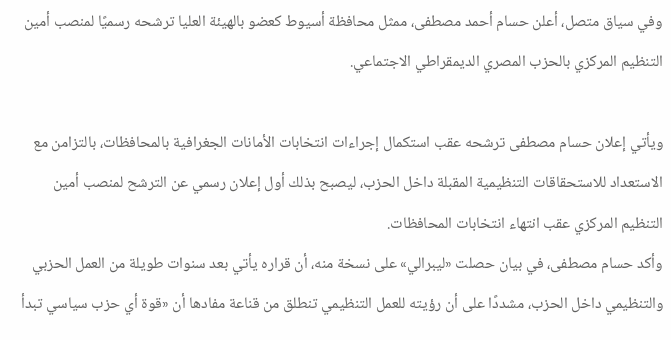وفي سياق متصل، أعلن حسام أحمد مصطفى، ممثل محافظة أسيوط كعضو بالهيئة العليا ترشحه رسميًا لمنصب أمين التنظيم المركزي بالحزب المصري الديمقراطي الاجتماعي.

ويأتي إعلان حسام مصطفى ترشحه عقب استكمال إجراءات انتخابات الأمانات الجغرافية بالمحافظات، بالتزامن مع الاستعداد للاستحقاقات التنظيمية المقبلة داخل الحزب، ليصبح بذلك أول إعلان رسمي عن الترشح لمنصب أمين التنظيم المركزي عقب انتهاء انتخابات المحافظات.
وأكد حسام مصطفى، في بيان حصلت «ليبرالي» على نسخة منه، أن قراره يأتي بعد سنوات طويلة من العمل الحزبي والتنظيمي داخل الحزب، مشددًا على أن رؤيته للعمل التنظيمي تنطلق من قناعة مفادها أن «قوة أي حزب سياسي تبدأ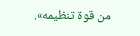من قوة تنظيمه».